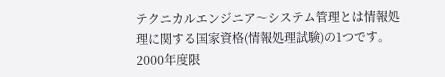テクニカルエンジニア〜システム管理とは情報処理に関する国家資格(情報処理試験)の1つです。2000年度限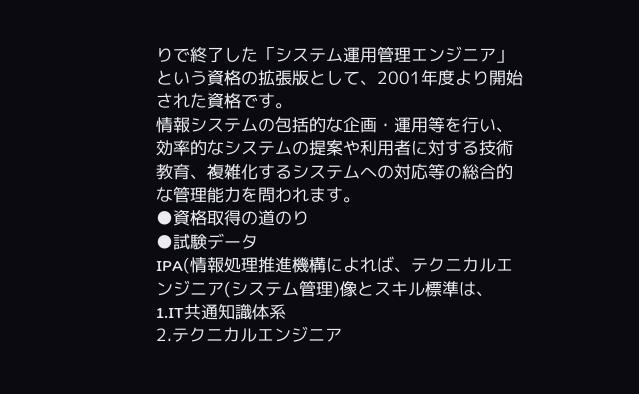りで終了した「システム運用管理エンジニア」という資格の拡張版として、2001年度より開始された資格です。
情報システムの包括的な企画・運用等を行い、効率的なシステムの提案や利用者に対する技術教育、複雑化するシステムへの対応等の総合的な管理能力を問われます。
●資格取得の道のり
●試験データ
IPA(情報処理推進機構によれば、テクニカルエンジニア(システム管理)像とスキル標準は、
1.IT共通知識体系
2.テクニカルエンジニア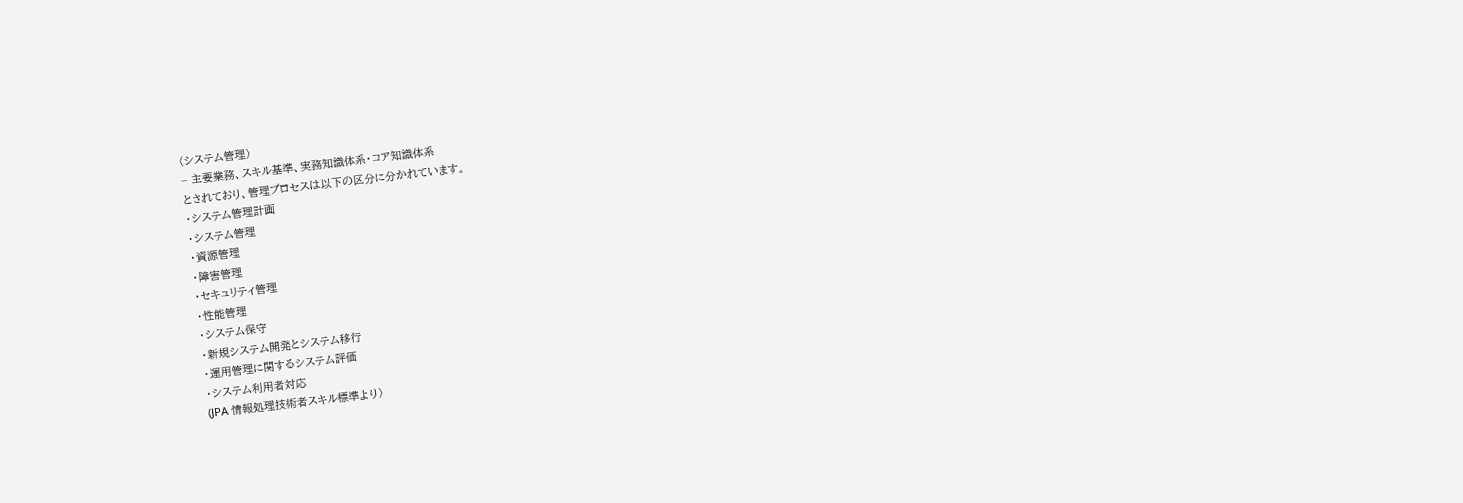(システム管理)
− 主要業務、スキル基準、実務知識体系・コア知識体系
とされており、管理プロセスは以下の区分に分かれています。
・システム管理計画
・システム管理
・資源管理
・障害管理
・セキュリティ管理
・性能管理
・システム保守
・新規システム開発とシステム移行
・運用管理に関するシステム評価
・システム利用者対応
(JPA 情報処理技術者スキル標準より)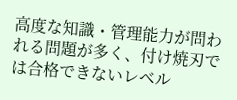高度な知識・管理能力が問われる問題が多く、付け焼刃では合格できないレベル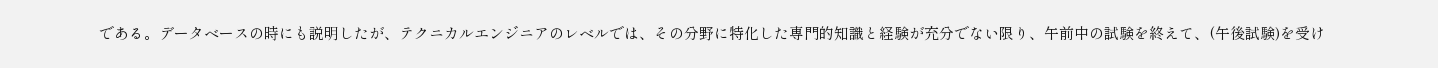である。データベースの時にも説明したが、テクニカルエンジニアのレベルでは、その分野に特化した専門的知識と経験が充分でない限り、午前中の試験を終えて、(午後試験)を受け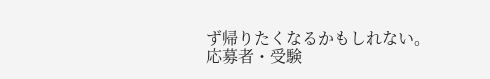ず帰りたくなるかもしれない。
応募者・受験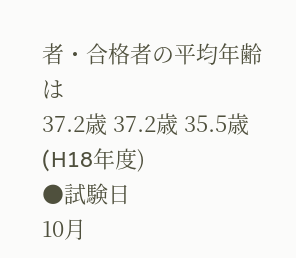者・合格者の平均年齢は
37.2歳 37.2歳 35.5歳 (H18年度)
●試験日
10月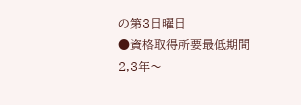の第3日曜日
●資格取得所要最低期間
2,3年〜